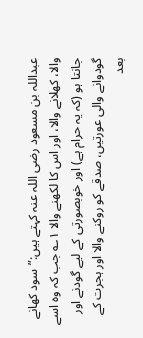عبداللہ بن مسعود رضی اللہ عنہ کہتے ہیں:”سود کھانے والا، کھلانے والا، اور اس کا لکھنے والا ۱؎ جب کہ وہ اسے جانتا ہو (کہ یہ حرام ہے) اور خوبصورتی کے لیے گودنے اور گودوانے والی عورتیں، صدقے کو روکنے والا اور ہجرت کے بعد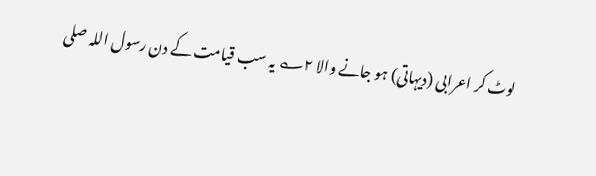لوٹ کر اعرابی (دیہاتی) ہو جانے والا ۲؎ یہ سب قیامت کے دن رسول اللہ صلی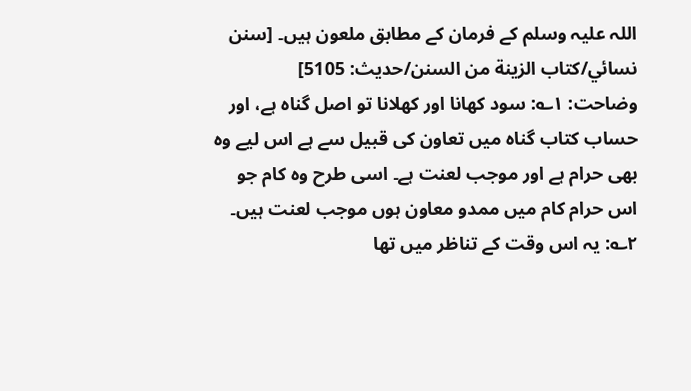اللہ علیہ وسلم کے فرمان کے مطابق ملعون ہیں۔ [سنن نسائي/كتاب الزينة من السنن/حدیث: 5105]
وضاحت: ۱؎: سود کھانا اور کھلانا تو اصل گناہ ہے، اور حساب کتاب گناہ میں تعاون کی قبیل سے ہے اس لیے وہ بھی حرام ہے اور موجب لعنت ہے۔ اسی طرح وہ کام جو اس حرام کام میں ممدو معاون ہوں موجب لعنت ہیں۔ ۲؎: یہ اس وقت کے تناظر میں تھا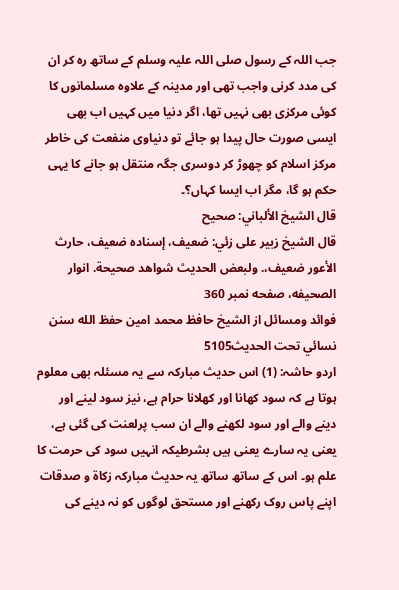جب اللہ کے رسول صلی اللہ علیہ وسلم کے ساتھ رہ کر ان کی مدد کرنی واجب تھی اور مدینہ کے علاوہ مسلمانوں کا کوئی مرکزی بھی نہیں تھا، اگر دنیا میں کہیں اب بھی ایسی صورت حال پیدا ہو جائے تو دنیاوی منفعت کی خاطر مرکز اسلام کو چھوڑ کر دوسری جگہ منتقل ہو جانے کا یہی حکم ہو گا، مگر اب ایسا کہاں؟۔
قال الشيخ الألباني: صحيح
قال الشيخ زبير على زئي: ضعيف، إسناده ضعيف، حارث الأعور ضعيف،. ولبعض الحديث شواهد صحيحة. انوار الصحيفه، صفحه نمبر 360
فوائد ومسائل از الشيخ حافظ محمد امين حفظ الله سنن نسائي تحت الحديث5105
اردو حاشہ: (1) اس حدیث مبارکہ سے یہ مسئلہ بھی معلوم ہوتا ہے کہ سود کھانا اور کھلانا حرام ہے، نیز سود لینے اور دینے والے اور سود لکھنے والے ان سب پرلعنت کی گئی ہے، یعنی یہ سارے یعنی ہیں بشرطیکہ انہیں سود کی حرمت کا علم ہو۔ اس کے ساتھ ساتھ یہ حدیث مبارکہ زکاۃ و صدقات اپنے پاس روک رکھنے اور مستحق لوگوں کو نہ دینے کی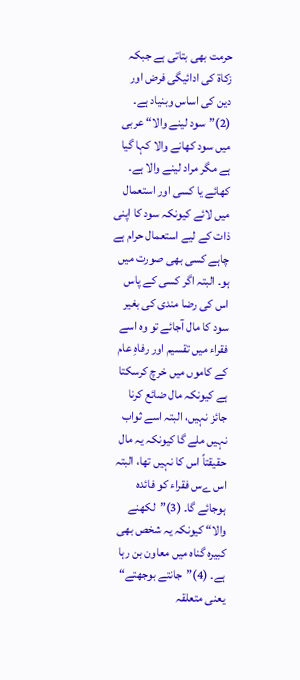حرمت بھی بتاتی ہے جبکہ زکاۃ کی ادائیگی فرض اور دین کی اساس وبنیاد ہے۔ (2)”سود لینے والا“ عربی میں سود کھانے والا کہا گیا ہے مگر مراد لینے والا ہے۔ کھائے یا کسی اور استعمال میں لائے کیونکہ سود کا اپنی ذات کے لیے استعمال حرام ہے چاہے کسی بھی صورت میں ہو۔ البتہ اگر کسی کے پاس اس کی رضا مندی کی بغیر سود کا مال آجائے تو وہ اسے فقراء میں تقسیم اور رفاہِ عام کے کاموں میں خرچ کرسکتا ہے کیونکہ مال ضائع کرنا جائز نہیں، البتہ اسے ثواب نہیں ملے گا کیونکہ یہ مال حقیقتاً اس کا نہیں تھا، البتہ اس ےس فقراء کو فائدہ ہوجائے گا۔ (3)”لکھنے والا“ کیونکہ یہ شخص بھی کبیرہ گناہ میں معاون بن رہا ہے۔ (4)”جانتے بوجھتے“ یعنی متعلقہ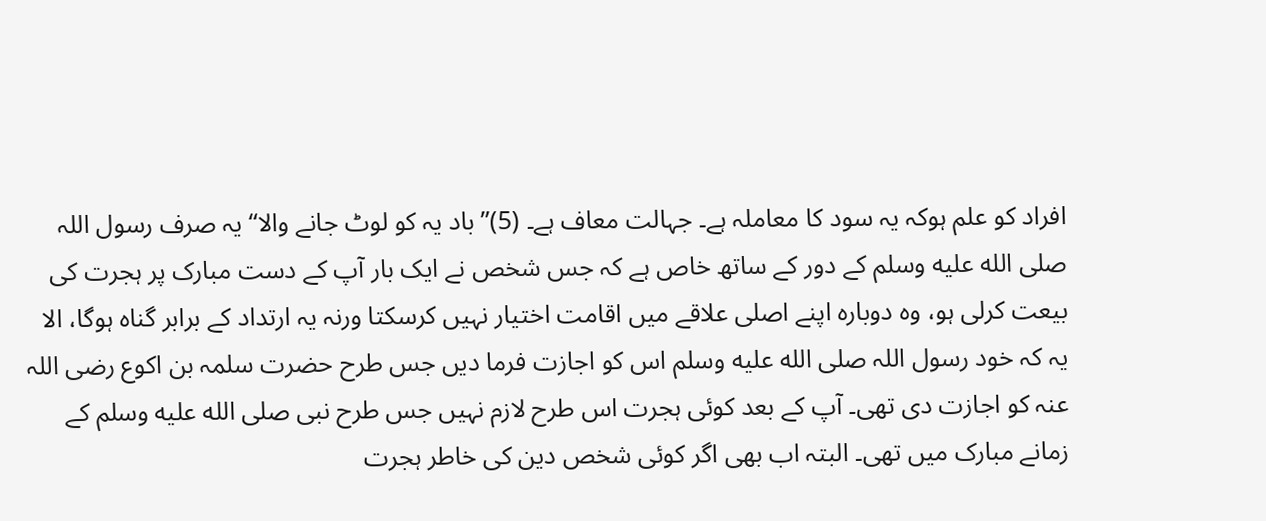افراد کو علم ہوکہ یہ سود کا معاملہ ہے۔ جہالت معاف ہے۔ (5)”باد یہ کو لوٹ جانے والا“ یہ صرف رسول اللہ صلى الله عليه وسلم کے دور کے ساتھ خاص ہے کہ جس شخص نے ایک بار آپ کے دست مبارک پر ہجرت کی بیعت کرلی ہو، وہ دوبارہ اپنے اصلی علاقے میں اقامت اختیار نہیں کرسکتا ورنہ یہ ارتداد کے برابر گناہ ہوگا، الا یہ کہ خود رسول اللہ صلى الله عليه وسلم اس کو اجازت فرما دیں جس طرح حضرت سلمہ بن اکوع رضی اللہ عنہ کو اجازت دی تھی۔ آپ کے بعد کوئی ہجرت اس طرح لازم نہیں جس طرح نبی صلى الله عليه وسلم کے زمانے مبارک میں تھی۔ البتہ اب بھی اگر کوئی شخص دین کی خاطر ہجرت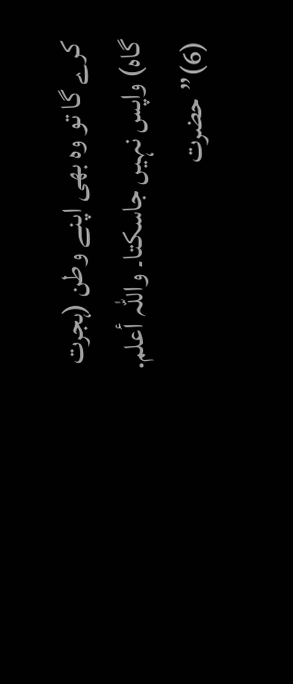کرے گا تو وہ بھی اپنے وطن (ہجرت گاہ) واپس نہیں جاسکتا۔ واللہ أعلم. (6)”حضرت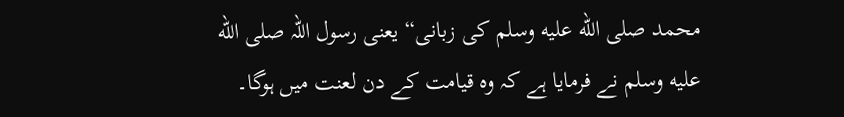محمد صلى الله عليه وسلم کی زبانی“ یعنی رسول اللہ صلى الله عليه وسلم نے فرمایا ہے کہ وہ قیامت کے دن لعنت میں ہوگا۔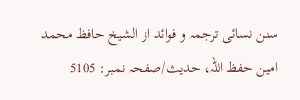سنن نسائی ترجمہ و فوائد از الشیخ حافظ محمد امین حفظ اللہ، حدیث/صفحہ نمبر: 5105